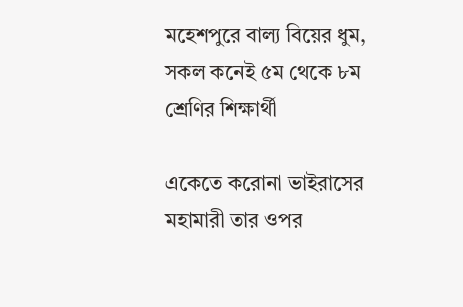মহেশপুরে বাল্য বিয়ের ধুম, সকল কনেই ৫ম থেকে ৮ম শ্রেণির শিক্ষার্থী

একেতে করোনা ভাইরাসের মহামারী তার ওপর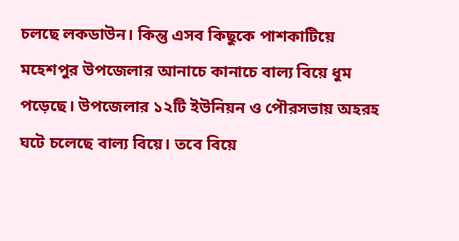চলছে লকডাউন। কিন্তু এসব কিছুকে পাশকাটিয়ে মহেশপুর উপজেলার আনাচে কানাচে বাল্য বিয়ে ধুম পড়েছে। উপজেলার ১২টি ইউনিয়ন ও পৌরসভায় অহরহ ঘটে চলেছে বাল্য বিয়ে। তবে বিয়ে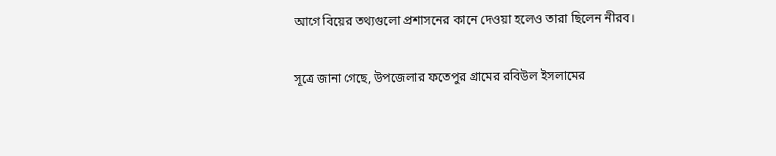আগে বিয়ের তথ্যগুলো প্রশাসনের কানে দেওয়া হলেও তারা ছিলেন নীরব।

সূত্রে জানা গেছে, উপজেলার ফতেপুর গ্রামের রবিউল ইসলামের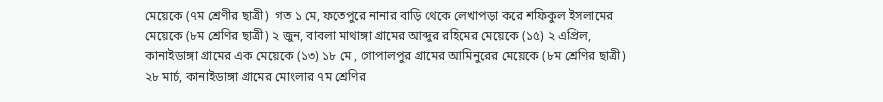মেয়েকে (৭ম শ্রেণীর ছাত্রী)  গত ১ মে, ফতেপুরে নানার বাড়ি থেকে লেখাপড়া করে শফিকুল ইসলামের মেয়েকে (৮ম শ্রেণির ছাত্রী) ২ জুন, বাবলা মাথাঙ্গা গ্রামের আব্দুর রহিমের মেয়েকে (১৫) ২ এপ্রিল, কানাইডাঙ্গা গ্রামের এক মেয়েকে (১৩) ১৮ মে , গোপালপুর গ্রামের আমিনুরের মেয়েকে (৮ম শ্রেণির ছাত্রী) ২৮ মার্চ, কানাইডাঙ্গা গ্রামের মোংলার ৭ম শ্রেণির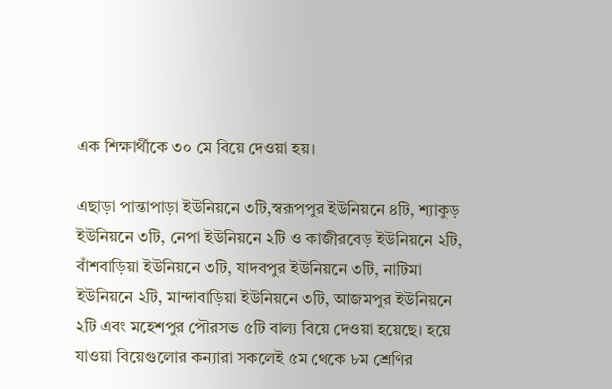এক শিক্ষার্থীকে ৩০ মে বিয়ে দেওয়া হয়।

এছাড়া পান্তাপাড়া ইউনিয়নে ৩টি,স্বরূপপুর ইউনিয়নে ৪টি, শ্যাকুড় ইউনিয়নে ৩টি, নেপা ইউনিয়নে ২টি ও কাজীরবেড় ইউনিয়নে ২টি, বাঁশবাড়িয়া ইউনিয়নে ৩টি, যাদবপুর ইউনিয়নে ৩টি, নাটিমা ইউনিয়নে ২টি, মান্দাবাড়িয়া ইউনিয়নে ৩টি, আজমপুর ইউনিয়নে ২টি এবং মহেশপুর পৌরসভ ৫টি বাল্য বিয়ে দেওয়া হয়েছে। হয়ে যাওয়া বিয়েগুলোর কন্যারা সকলেই ৫ম থেকে ৮ম শ্রেণির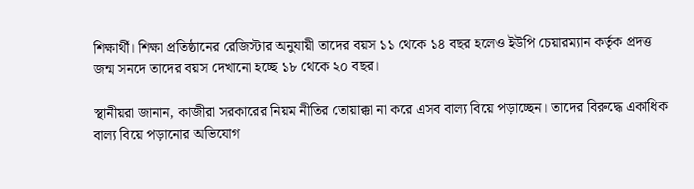শিক্ষার্থী। শিক্ষা প্রতিষ্ঠানের রেজিস্টার অনুযায়ী তাদের বয়স ১১ থেকে ১৪ বছর হলেও ইউপি চেয়ারম্যান কর্তৃক প্রদত্ত জন্ম সনদে তাদের বয়স দেখানো হচ্ছে ১৮ থেকে ২০ বছর।

স্থানীয়রা জানান, কাজীরা সরকারের নিয়ম নীতির তোয়াক্কা না করে এসব বাল্য বিয়ে পড়াচ্ছেন। তাদের বিরুদ্ধে একাধিক বাল্য বিয়ে পড়ানোর অভিযোগ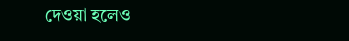দেওয়া হলেও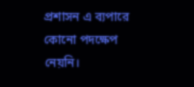প্রশাসন এ ব্যপারে কোনো পদক্ষেপ নেয়নি।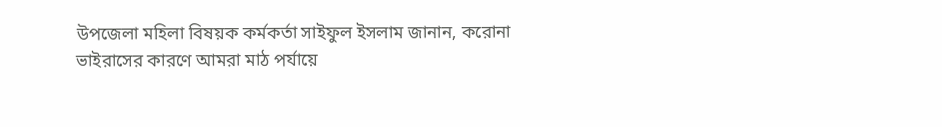উপজেলা মহিলা বিষয়ক কর্মকর্তা সাইফুল ইসলাম জানান, করোনা ভাইরাসের কারণে আমরা মাঠ পর্যায়ে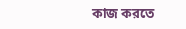কাজ করতে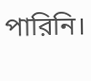পারিনি।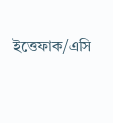ইত্তেফাক/এসি